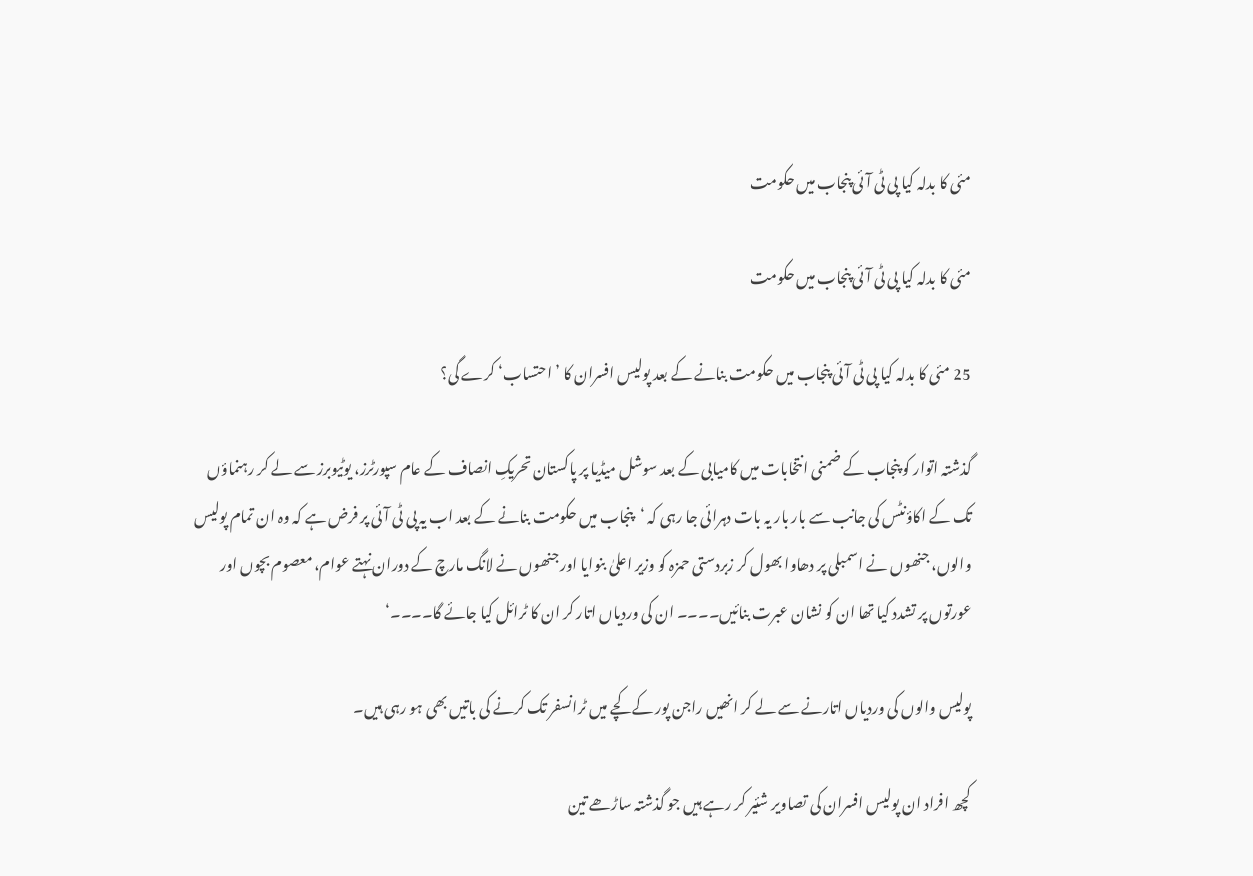مئی کا بدلہ کیا پی ٹی آئی پنجاب میں حکومت

مئی کا بدلہ کیا پی ٹی آئی پنجاب میں حکومت

25 مئی کا بدلہ کیا پی ٹی آئی پنجاب میں حکومت بنانے کے بعد پولیس افسران کا ’احتساب‘ کرے گی؟

گذشتہ اتوار کو پنجاب کے ضمنی انتخابات میں کامیابی کے بعد سوشل میڈیا پر پاکستان تحریکِ انصاف کے عام سپورٹرز، یوٹیوبرز سے لے کر رہنماؤں تک کے اکاؤنٹس کی جانب سے بار بار یہ بات دہرائی جا رہی کہ ‘پنجاب میں حکومت بنانے کے بعد اب یہ پی ٹی آئی پر فرض ہے کہ وہ ان تمام پولیس والوں، جنھوں نے اسمبلی پر دھاوا بھول کر زبردستی حمزہ کو وزیر اعلیٰ بنوایا اور جنھوں نے لانگ مارچ کے دوران نہتے عوام، معصوم بچوں اور عورتوں پر تشدد کیا تھا ان کو نشان عبرت بنائیں۔۔۔۔ ان کی وردیاں اتار کر ان کا ٹرائل کیا جائے گا۔۔۔۔‘

پولیس والوں کی وردیاں اتارنے سے لے کر انھیں راجن پور کے کچے میں ٹرانسفر تک کرنے کی باتیں بھی ہو رہی ہیں۔

کچھ افراد ان پولیس افسران کی تصاویر شئیر کر رہے ہیں جو گذشتہ ساڑھے تین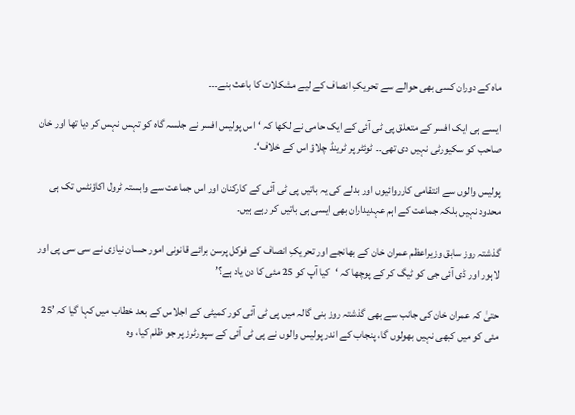ماہ کے دوران کسی بھی حوالے سے تحریکِ انصاف کے لیے مشکلات کا باعث بنے۔۔۔

ایسے ہی ایک افسر کے متعلق پی ٹی آئی کے ایک حامی نے لکھا کہ ‘اس پولیس افسر نے جلسہ گاہ کو تہس نہس کر دیا تھا اور خان صاحب کو سکیورٹی نہیں دی تھی۔۔ ٹوئٹر پر ٹرینڈ چلاؤ اس کے خلاف‘۔

پولیس والوں سے انتقامی کارروائیوں اور بدلے کی یہ باتیں پی ٹی آئی کے کارکنان اور اس جماعت سے وابستہ ٹرول اکاؤنٹس تک ہی محدود نہیں بلکہ جماعت کے اہم عہدیداران بھی ایسی ہی باتیں کر رہے ہیں۔

گذشتہ روز سابق وزیراعظم عمران خان کے بھانجے اور تحریکِ انصاف کے فوکل پرسن برائے قانونی امور حسان نیازی نے سی سی پی اور لاہور اور ڈی آئی جی کو ٹیگ کر کے پوچھا کہ ‘کیا آپ کو 25 مئی کا دن یاد ہے؟’

حتیٰ کہ عمران خان کی جانب سے بھی گذشتہ روز بنی گالہ میں پی ٹی آئی کور کمیٹی کے اجلاس کے بعد خطاب میں کہا گیا کہ ’25 مئی کو میں کبھی نہیں بھولوں گا، پنجاب کے اندر پولیس والوں نے پی ٹی آئی کے سپورٹرز پر جو ظلم کیا، وہ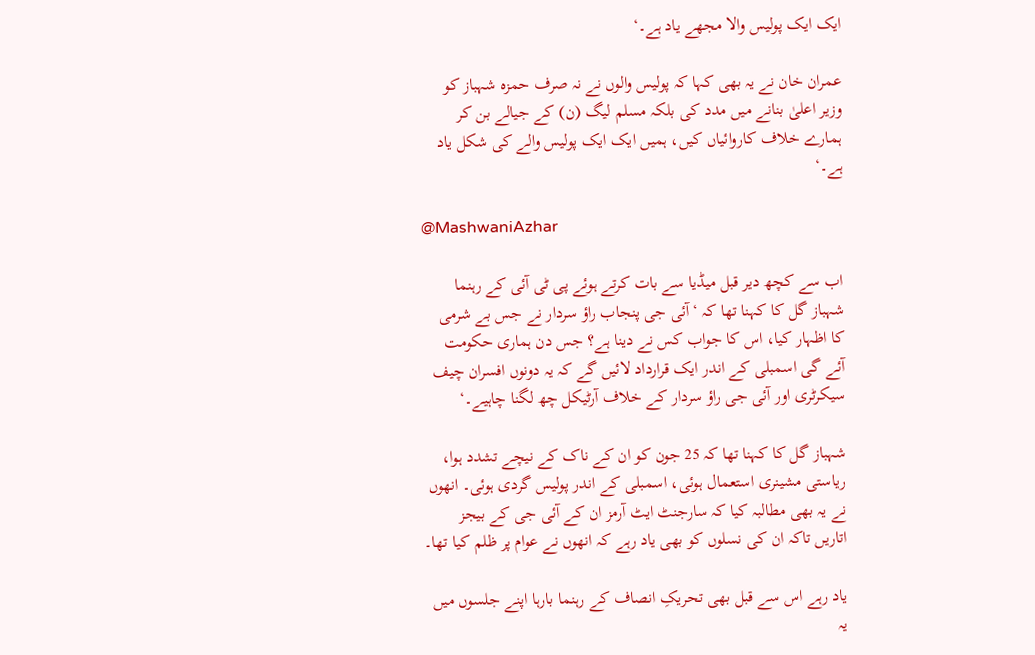ایک ایک پولیس والا مجھے یاد ہے۔‘

عمران خان نے یہ بھی کہا کہ پولیس والوں نے نہ صرف حمزہ شہباز کو وزیر اعلیٰ بنانے میں مدد کی بلکہ مسلم لیگ (ن) کے جیالے بن کر ہمارے خلاف کاروائیاں کیں، ہمیں ایک ایک پولیس والے کی شکل یاد ہے۔‘

@MashwaniAzhar

اب سے کچھ دیر قبل میڈیا سے بات کرتے ہوئے پی ٹی آئی کے رہنما شہباز گل کا کہنا تھا کہ ‘آئی جی پنجاب راؤ سردار نے جس بے شرمی کا اظہار کیا، اس کا جواب کس نے دینا ہے؟ جس دن ہماری حکومت آئے گی اسمبلی کے اندر ایک قرارداد لائیں گے کہ یہ دونوں افسران چیف سیکرٹری اور آئی جی راؤ سردار کے خلاف آرٹیکل چھ لگنا چاہیے۔‘

شہباز گل کا کہنا تھا کہ 25 جون کو ان کے ناک کے نیچے تشدد ہوا، ریاستی مشینری استعمال ہوئی، اسمبلی کے اندر پولیس گردی ہوئی۔ انھوں نے یہ بھی مطالبہ کیا کہ سارجنٹ ایٹ آرمز ان کے آئی جی کے بیجز اتاریں تاکہ ان کی نسلوں کو بھی یاد رہے کہ انھوں نے عوام پر ظلم کیا تھا۔

یاد رہے اس سے قبل بھی تحریکِ انصاف کے رہنما بارہا اپنے جلسوں میں یہ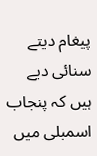پیغام دیتے سنائی دیے ہیں کہ پنجاب اسمبلی میں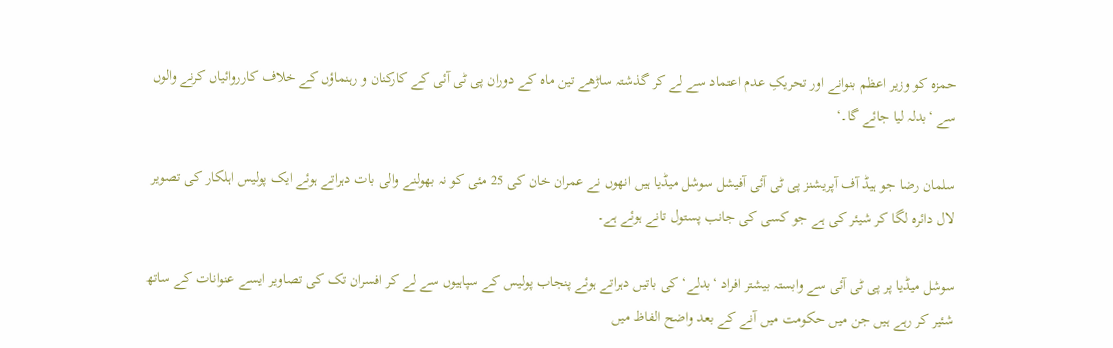حمزہ کو وزیر اعظم بنوانے اور تحریکِ عدم اعتماد سے لے کر گذشتہ ساڑھے تین ماہ کے دوران پی ٹی آئی کے کارکنان و رہنماؤں کے خلاف کارروائیاں کرنے والوں سے ‘بدلہ لیا جائے گا۔‘

سلمان رضا جو ہیڈ آف آپریشنز پی ٹی آئی آفیشل سوشل میڈیا ہیں انھوں نے عمران خان کی 25 مئی کو نہ بھولنے والی بات دہراتے ہوئے ایک پولیس اہلکار کی تصویر لال دائرہ لگا کر شیئر کی ہے جو کسی کی جانب پستول تانے ہوئے ہے۔

سوشل میڈیا پر پی ٹی آئی سے وابستہ بیشتر افراد ‘بدلے‘ کی باتیں دہراتے ہوئے پنجاب پولیس کے سپاہیوں سے لے کر افسران تک کی تصاویر ایسے عنوانات کے ساتھ شئیر کر رہے ہیں جن میں حکومت میں آنے کے بعد واضح الفاظ میں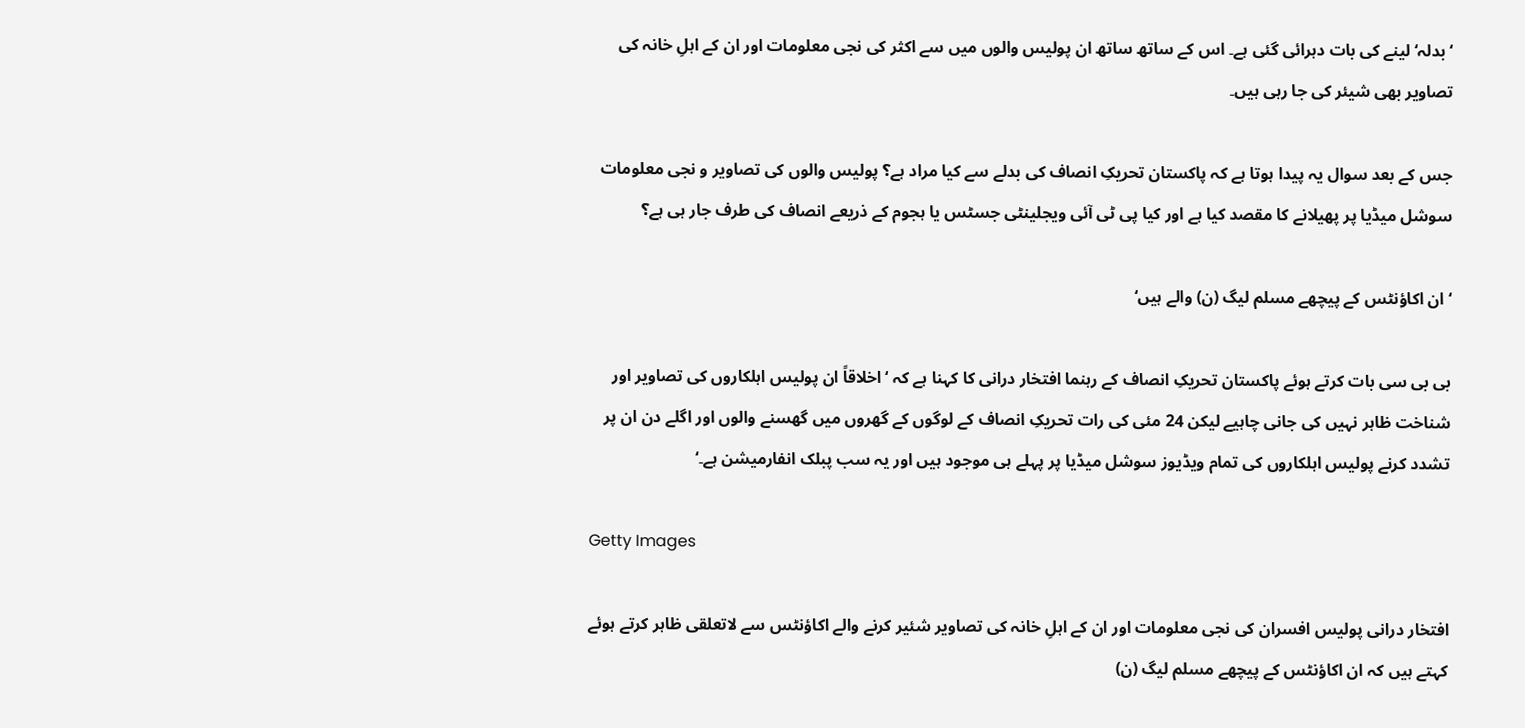‘بدلہ‘ لینے کی بات دہرائی گئی ہے۔ اس کے ساتھ ساتھ ان پولیس والوں میں سے اکثر کی نجی معلومات اور ان کے اہلِ خانہ کی تصاویر بھی شیئر کی جا رہی ہیں۔

جس کے بعد سوال یہ پیدا ہوتا ہے کہ پاکستان تحریکِ انصاف کی بدلے سے کیا مراد ہے؟ پولیس والوں کی تصاویر و نجی معلومات سوشل میڈیا پر پھیلانے کا مقصد کیا ہے اور کیا پی ٹی آئی ویجلینٹی جسٹس یا ہجوم کے ذریعے انصاف کی طرف جار ہی ہے؟

‘ان اکاؤنٹس کے پیچھے مسلم لیگ (ن) والے ہیں‘

بی بی سی بات کرتے ہوئے پاکستان تحریکِ انصاف کے رہنما افتخار درانی کا کہنا ہے کہ ‘اخلاقاً ان پولیس اہلکاروں کی تصاویر اور شناخت ظاہر نہیں کی جانی چاہیے لیکن 24 مئی کی رات تحریکِ انصاف کے لوگوں کے گھروں میں گھسنے والوں اور اگلے دن ان پر تشدد کرنے پولیس اہلکاروں کی تمام ویڈیوز سوشل میڈیا پر پہلے ہی موجود ہیں اور یہ سب پبلک انفارمیشن ہے۔‘

Getty Images

افتخار درانی پولیس افسران کی نجی معلومات اور ان کے اہلِ خانہ کی تصاویر شئیر کرنے والے اکاؤنٹس سے لاتعلقی ظاہر کرتے ہوئے کہتے ہیں کہ ان اکاؤنٹس کے پیچھے مسلم لیگ (ن)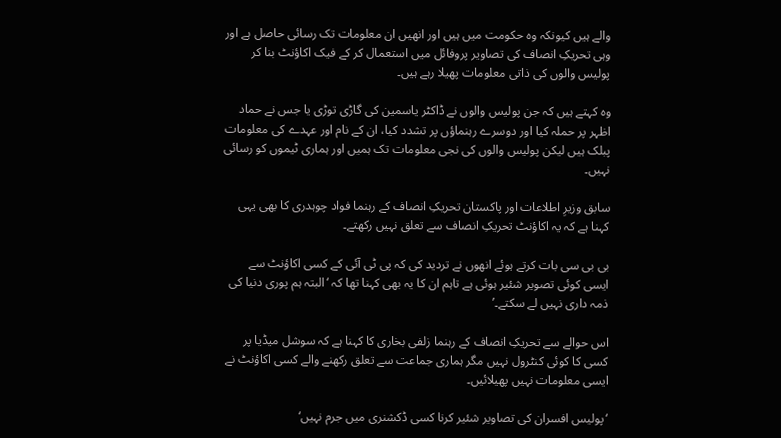والے ہیں کیونکہ وہ حکومت میں ہیں اور انھیں ان معلومات تک رسائی حاصل ہے اور وہی تحریکِ انصاف کی تصاویر پروفائل میں استعمال کر کے فیک اکاؤنٹ بنا کر پولیس والوں کی ذاتی معلومات پھیلا رہے ہیں۔

وہ کہتے ہیں کہ جن پولیس والوں نے ڈاکٹر یاسمین کی گاڑی توڑی یا جس نے حماد اظہر پر حملہ کیا اور دوسرے رہنماؤں پر تشدد کیا، ان کے نام اور عہدے کی معلومات پبلک ہیں لیکن پولیس والوں کی نجی معلومات تک ہمیں اور ہماری ٹیموں کو رسائی نہیں۔

سابق وزیرِ اطلاعات اور پاکستان تحریکِ انصاف کے رہنما فواد چوہدری کا بھی یہی کہنا ہے کہ یہ اکاؤنٹ تحریکِ انصاف سے تعلق نہیں رکھتے۔

بی بی سی بات کرتے ہوئے انھوں نے تردید کی کہ پی ٹی آئی کے کسی اکاؤنٹ سے ایسی کوئی تصویر شئیر ہوئی ہے تاہم ان کا یہ بھی کہنا تھا کہ ‘البتہ ہم پوری دنیا کی ذمہ داری نہیں لے سکتے۔’

اس حوالے سے تحریکِ انصاف کے رہنما زلفی بخاری کا کہنا ہے کہ سوشل میڈیا پر کسی کا کوئی کنٹرول نہیں مگر ہماری جماعت سے تعلق رکھنے والے کسی اکاؤنٹ نے ایسی معلومات نہیں پھیلائیں۔

‘پولیس افسران کی تصاویر شئیر کرنا کسی ڈکشنری میں جرم نہیں‘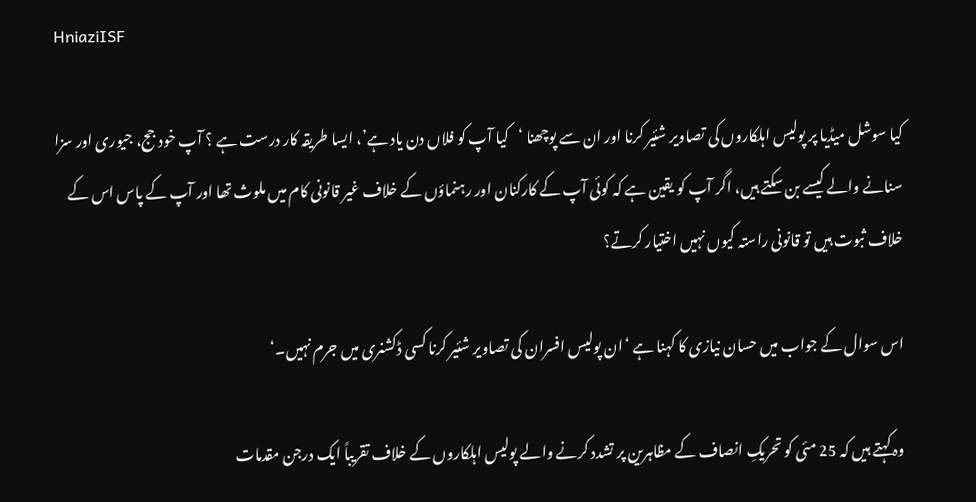HniaziISF

کیا سوشل میڈیا پر پولیس اہلکاروں کی تصاویر شئیر کرنا اور ان سے پوچھنا ‘کیا آپ کو فلاں دن یاد ہے’، ایسا طریقہ کار درست ہے ؟ آپ خود جج، جیوری اور سزا سنانے والے کیسے بن سکتے ہیں، اگر آپ کو یقین ہے کہ کوئی آپ کے کارکنان اور رہنماؤں کے خلاف غیر قانونی کام میں ملوث تھا اور آپ کے پاس اس کے خلاف ثبوت ہیں تو قانونی راستہ کیوں نہیں اختیار کرتے؟

اس سوال کے جواب میں حسان نیازی کا کہنا ہے ‘ان پولیس افسران کی تصاویر شئیر کرنا کسی ڈکشنری میں جرم نہیں۔‘

وہ کہتے ہیں کہ 25 مئی کو تحریکِ انصاف کے مظاہرین پر تشدد کرنے والے پولیس اہلکاروں کے خلاف تقریباً ایک درجن مقدمات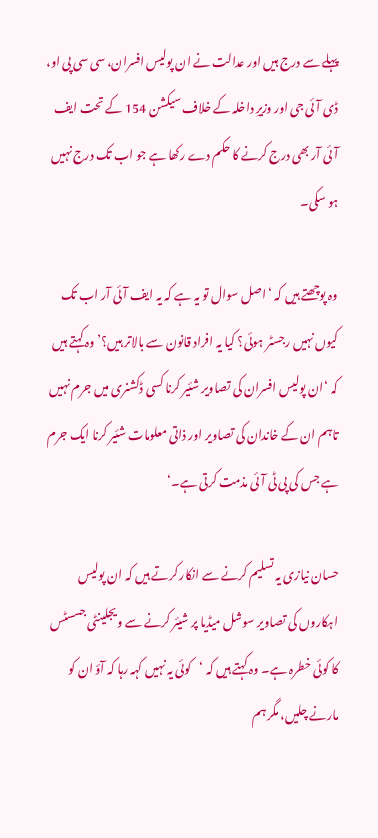پہلے سے درج ہیں اور عدالت نے ان پولیس افسران، سی سی پی او، ڈی آئی جی اور وزیرِ داخلہ کے خلاف سیکشن 154 کے تحت ایف آئی آر بھی درج کرنے کا حکم دے رکھا ہے جو اب تک درج نہیں ہو سکی۔

وہ پوچھتے ہیں کہ ‘اصل سوال تو یہ ہے کہ یہ ایف آئی آر اب تک کیوں نہیں رجسٹر ہوئی؟ کیا یہ افراد قانون سے بالاتر ہیں؟’ وہ کہتے ہیں کہ ‘ان پولیس افسران کی تصاویر شئیر کرنا کسی ڈکشنری میں جرم نہیں تاہم ان کے خاندان کی تصاویر اور ذاتی معلومات شئیر کرنا ایک جرم ہے جس کی پی ٹی آئی مذمت کرتی ہے۔‘

حسان نیازی یہ تسلیم کرنے سے انکار کرتے ہیں کہ ان پولیس اہکاروں کی تصاویر سوشل میڈیا پر شیئر کرنے سے ویجلینٹی جسسٹس کا کوئی خطرہ ہے۔ وہ کہتے ہیں کہ ‘کوئی یہ نہیں کہہ رہا کہ آؤ ان کو مارنے چلیں، مگر ہم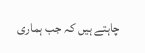چاہتے ہیں کہ جب ہماری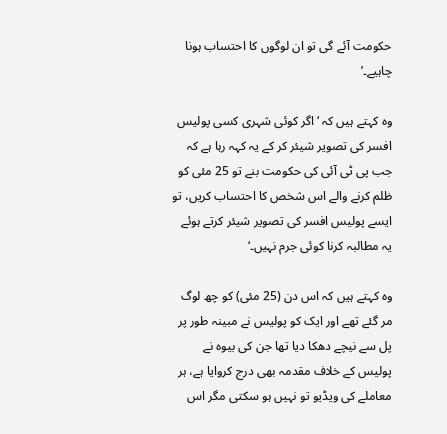حکومت آئے گی تو ان لوگوں کا احتساب ہونا چاہیے۔’

وہ کہتے ہیں کہ ‘اگر کوئی شہری کسی پولیس افسر کی تصویر شیئر کر کے یہ کہہ رہا ہے کہ جب پی ٹی آئی کی حکومت بنے تو 25 مئی کو ظلم کرنے والے اس شخص کا احتساب کریں، تو ایسے پولیس افسر کی تصویر شیئر کرتے ہوئے یہ مطالبہ کرنا کوئی جرم نہیں۔‘

وہ کہتے ہیں کہ اس دن (25 مئی) کو چھ لوگ مر گئے تھے اور ایک کو پولیس نے مبینہ طور پر پل سے نیچے دھکا دیا تھا جن کی بیوہ نے پولیس کے خلاف مقدمہ بھی درج کروایا ہے، ہر معاملے کی ویڈیو تو نہیں ہو سکتی مگر اس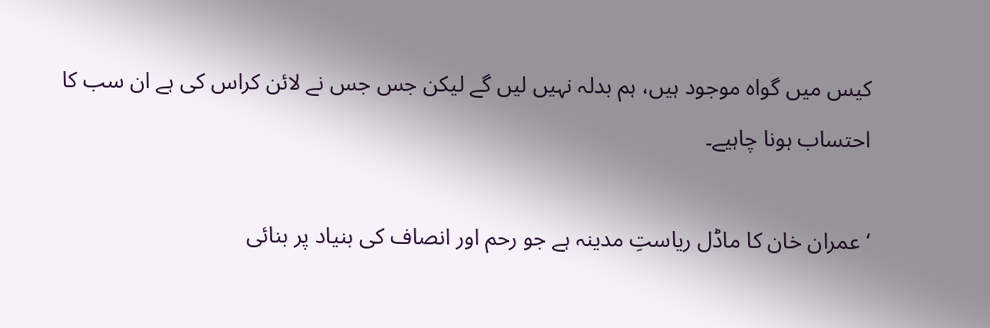کیس میں گواہ موجود ہیں، ہم بدلہ نہیں لیں گے لیکن جس جس نے لائن کراس کی ہے ان سب کا احتساب ہونا چاہیے۔

‘عمران خان کا ماڈل ریاستِ مدینہ ہے جو رحم اور انصاف کی بنیاد پر بنائی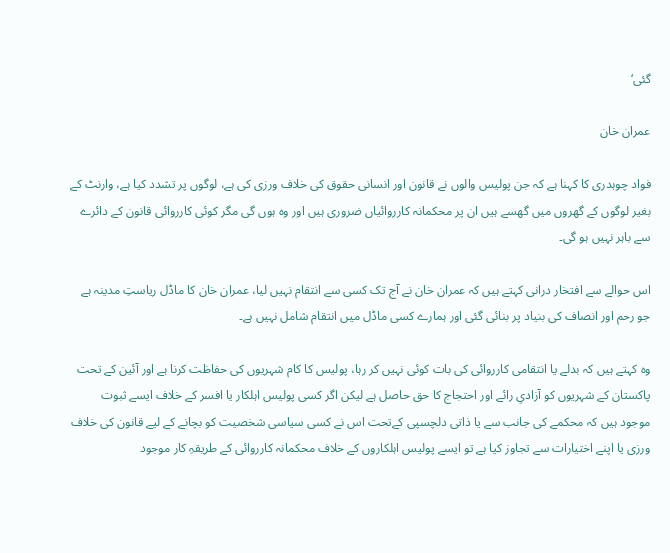گئی‘

عمران خان

فواد چوہدری کا کہنا ہے کہ جن پولیس والوں نے قانون اور انسانی حقوق کی خلاف ورزی کی ہے، لوگوں پر تشدد کیا ہے، وارنٹ کے بغیر لوگوں کے گھروں میں گھسے ہیں ان پر محکمانہ کارروائیاں ضروری ہیں اور وہ ہوں گی مگر کوئی کارروائی قانون کے دائرے سے باہر نہیں ہو گی۔

اس حوالے سے افتخار درانی کہتے ہیں کہ عمران خان نے آج تک کسی سے انتقام نہیں لیا، عمران خان کا ماڈل ریاستِ مدینہ ہے جو رحم اور انصاف کی بنیاد پر بنائی گئی اور ہمارے کسی ماڈل میں انتقام شامل نہیں ہے۔

وہ کہتے ہیں کہ بدلے یا انتقامی کارروائی کی بات کوئی نہیں کر رہا، پولیس کا کام شہریوں کی حفاظت کرنا ہے اور آئین کے تحت پاکستان کے شہریوں کو آزادیِ رائے اور احتجاج کا حق حاصل ہے لیکن اگر کسی پولیس اہلکار یا افسر کے خلاف ایسے ثبوت موجود ہیں کہ محکمے کی جانب سے یا ذاتی دلچسپی کےتحت اس نے کسی سیاسی شخصیت کو بچانے کے لیے قانون کی خلاف ورزی یا اپنے اختیارات سے تجاوز کیا ہے تو ایسے پولیس اہلکاروں کے خلاف محکمانہ کارروائی کے طریقہِ کار موجود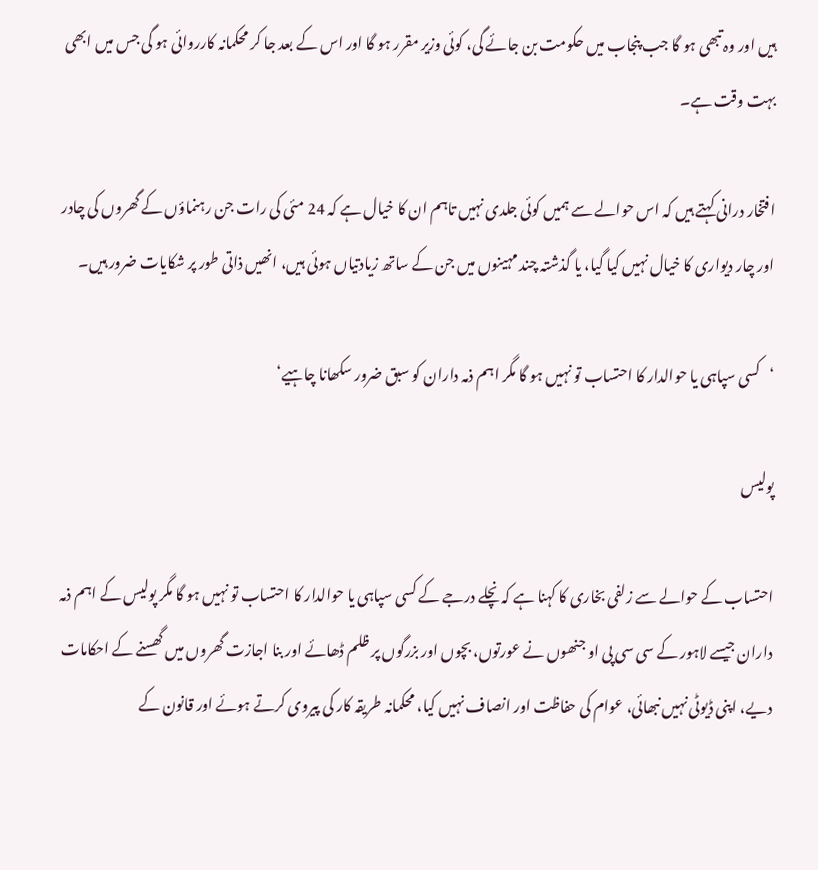ہیں اور وہ تبھی ہو گا جب پنجاب میں حکومت بن جائے گی، کوئی وزیر مقرر ہو گا اور اس کے بعد جا کر محکمانہ کارروائی ہو گی جس میں ابھی بہت وقت ہے۔

افتخار درانی کہتے ہیں کہ اس حوالے سے ہمیں کوئی جلدی نہیں تاہم ان کا خیال ہے کہ 24 مئی کی رات جن رہنماؤں کے گھروں کی چادر اور چار دیواری کا خیال نہیں کیا گیا، یا گذشتہ چند مہینوں میں جن کے ساتھ زیادتیاں ہوئی ہیں، انھیں ذاتی طور پر شکایات ضرور ہیں۔

‘کسی سپاہی یا حوالدار کا احتساب تو نہیں ہو گا مگر اہم ذمہ داران کو سبق ضرور سکھانا چاہیے‘

پولیس

احتساب کے حوالے سے زلفی بخاری کا کہنا ہے کہ نچلے درجے کے کسی سپاہی یا حوالدار کا احتساب تو نہیں ہو گا مگر پولیس کے اہم ذمہ داران جیسے لاہور کے سی سی پی او جنھوں نے عورتوں، بچوں اور بزرگوں پر ظلم ڈھائے اور بنا اجازت گھروں میں گھسنے کے احکامات دیے، اپنی ڈیوٹی نہیں نبھائی، عوام کی حفاظت اور انصاف نہیں کیا، محکمانہ طریقہ کار کی پیروی کرتے ہوئے اور قانون کے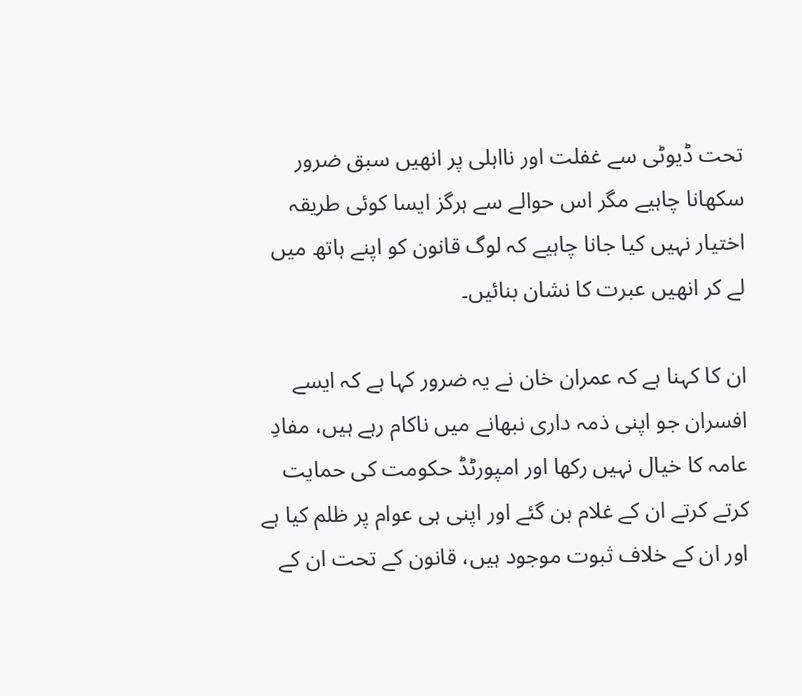تحت ڈیوٹی سے غفلت اور نااہلی پر انھیں سبق ضرور سکھانا چاہیے مگر اس حوالے سے ہرگز ایسا کوئی طریقہ اختیار نہیں کیا جانا چاہیے کہ لوگ قانون کو اپنے ہاتھ میں لے کر انھیں عبرت کا نشان بنائیں۔

ان کا کہنا ہے کہ عمران خان نے یہ ضرور کہا ہے کہ ایسے افسران جو اپنی ذمہ داری نبھانے میں ناکام رہے ہیں، مفادِ عامہ کا خیال نہیں رکھا اور امپورٹڈ حکومت کی حمایت کرتے کرتے ان کے غلام بن گئے اور اپنی ہی عوام پر ظلم کیا ہے اور ان کے خلاف ثبوت موجود ہیں، قانون کے تحت ان کے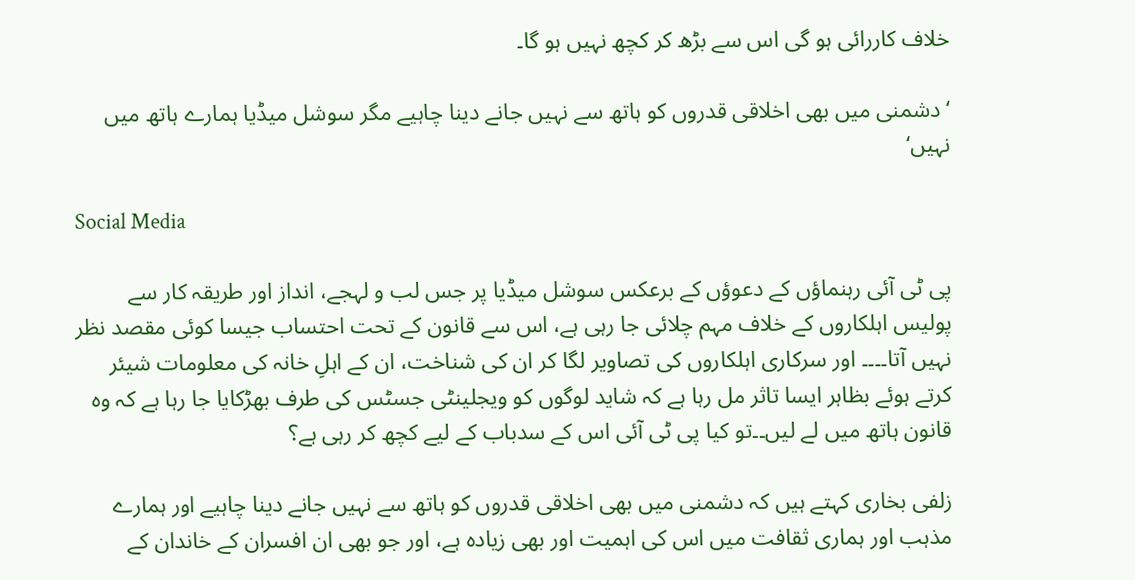خلاف کاررائی ہو گی اس سے بڑھ کر کچھ نہیں ہو گا۔

‘دشمنی میں بھی اخلاقی قدروں کو ہاتھ سے نہیں جانے دینا چاہیے مگر سوشل میڈیا ہمارے ہاتھ میں نہیں‘

Social Media

پی ٹی آئی رہنماؤں کے دعوؤں کے برعکس سوشل میڈیا پر جس لب و لہجے، انداز اور طریقہ کار سے پولیس اہلکاروں کے خلاف مہم چلائی جا رہی ہے، اس سے قانون کے تحت احتساب جیسا کوئی مقصد نظر نہیں آتا۔۔۔۔ اور سرکاری اہلکاروں کی تصاویر لگا کر ان کی شناخت، ان کے اہلِ خانہ کی معلومات شیئر کرتے ہوئے بظاہر ایسا تاثر مل رہا ہے کہ شاید لوگوں کو ویجلینٹی جسٹس کی طرف بھڑکایا جا رہا ہے کہ وہ قانون ہاتھ میں لے لیں۔۔تو کیا پی ٹی آئی اس کے سدباب کے لیے کچھ کر رہی ہے؟

زلفی بخاری کہتے ہیں کہ دشمنی میں بھی اخلاقی قدروں کو ہاتھ سے نہیں جانے دینا چاہیے اور ہمارے مذہب اور ہماری ثقافت میں اس کی اہمیت اور بھی زیادہ ہے، اور جو بھی ان افسران کے خاندان کے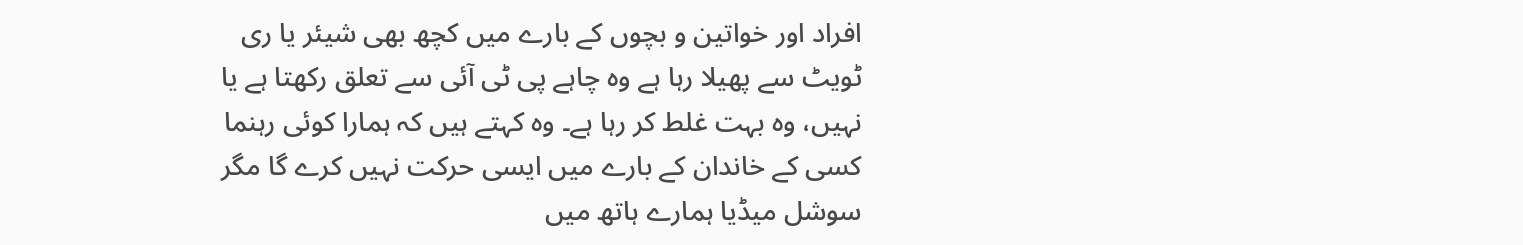افراد اور خواتین و بچوں کے بارے میں کچھ بھی شیئر یا ری ٹویٹ سے پھیلا رہا ہے وہ چاہے پی ٹی آئی سے تعلق رکھتا ہے یا نہیں، وہ بہت غلط کر رہا ہے۔ وہ کہتے ہیں کہ ہمارا کوئی رہنما کسی کے خاندان کے بارے میں ایسی حرکت نہیں کرے گا مگر سوشل میڈیا ہمارے ہاتھ میں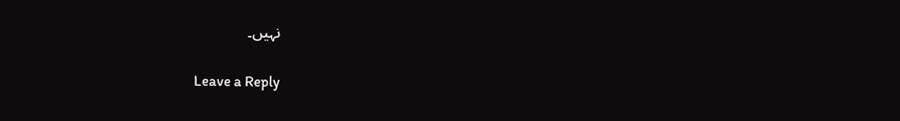نہیں۔

Leave a Reply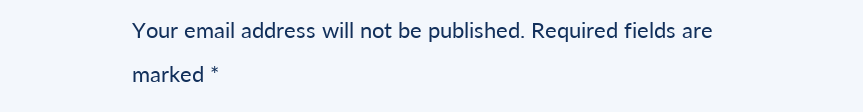Your email address will not be published. Required fields are marked *